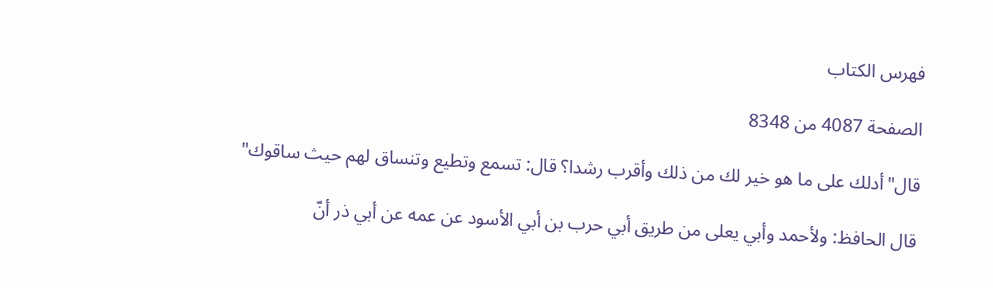فهرس الكتاب

الصفحة 4087 من 8348

قال"أدلك على ما هو خير لك من ذلك وأقرب رشدا؟ قال: تسمع وتطيع وتنساق لهم حيث ساقوك"

قال الحافظ: ولأحمد وأبي يعلى من طريق أبي حرب بن أبي الأسود عن عمه عن أبي ذر أنّ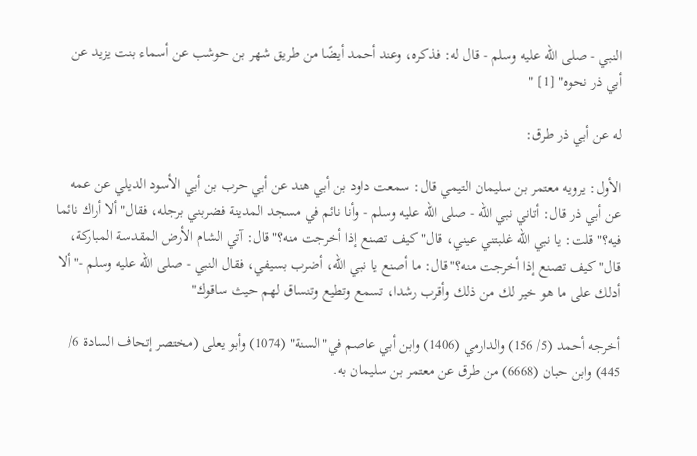النبي - صلى الله عليه وسلم - قال له: فذكره، وعند أحمد أيضًا من طريق شهر بن حوشب عن أسماء بنت يزيد عن أبي ذر نحوه" [1] "

له عن أبي ذر طرق:

الأول: يرويه معتمر بن سليمان التيمي قال: سمعت داود بن أبي هند عن أبي حرب بن أبي الأسود الديلي عن عمه عن أبي ذر قال: أتاني نبي الله - صلى الله عليه وسلم - وأنا نائم في مسجد المدينة فضربني برجله، فقال"ألا أراك نائما فيه؟"قلت: يا نبي الله غلبتني عيني، قال"كيف تصنع إذا أخرجت منه؟"قال: آتي الشام الأرض المقدسة المباركة، قال"كيف تصنع إذا أخرجت منه؟"قال: ما أصنع يا نبي الله، أضرب بسيفي، فقال النبي - صلى الله عليه وسلم -"ألا أدلك على ما هو خير لك من ذلك وأقرب رشدا، تسمع وتطيع وتنساق لهم حيث ساقوك"

أخرجه أحمد (5/ 156) والدارمي (1406) وابن أبي عاصم في"السنة" (1074) وأبو يعلى (مختصر إتحاف السادة 6/ 445) وابن حبان (6668) من طرق عن معتمر بن سليمان به.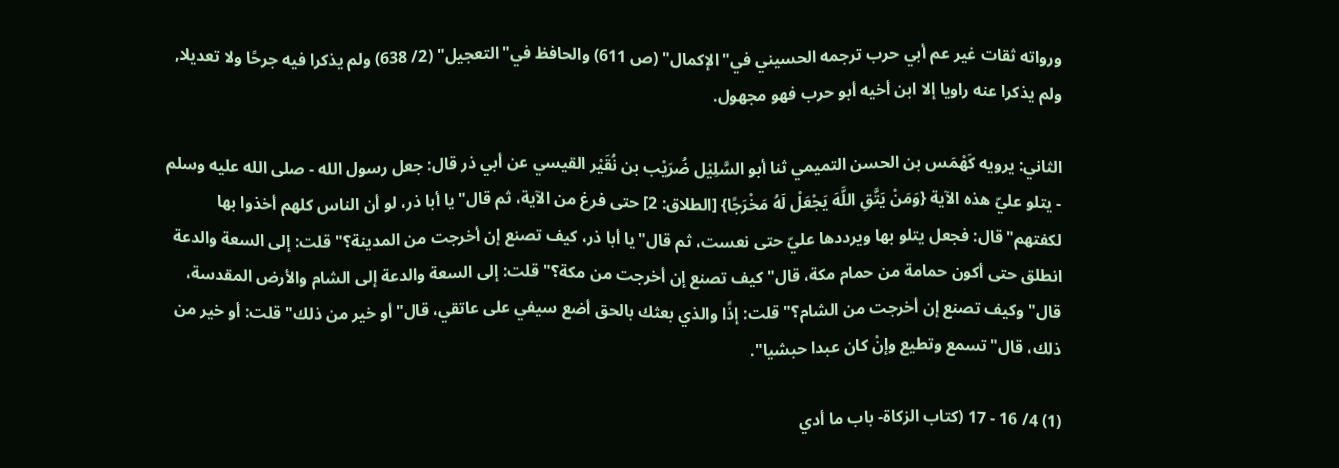ورواته ثقات غير عم أبي حرب ترجمه الحسيني في"الإكمال" (ص 611) والحافظ في"التعجيل" (2/ 638) ولم يذكرا فيه جرحًا ولا تعديلا, ولم يذكرا عنه راويا إلا ابن أخيه أبو حرب فهو مجهول.

الثاني: يرويه كَهْمَس بن الحسن التميمي ثنا أبو السَّلِيْل ضُرَيْب بن نُقَيْر القيسي عن أبي ذر قال: جعل رسول الله - صلى الله عليه وسلم - يتلو عليّ هذه الآية {وَمَنْ يَتَّقِ اللَّهَ يَجْعَلْ لَهُ مَخْرَجًا} [الطلاق: 2] حتى فرغ من الآية، ثم قال"يا أبا ذر، لو أن الناس كلهم أخذوا بها لكفتهم"قال: فجعل يتلو بها ويرددها عليّ حتى نعست، ثم قال"يا أبا ذر، كيف تصنع إن أخرجت من المدينة؟"قلت: إلى السعة والدعة انطلق حتى أكون حمامة من حمام مكة، قال"كيف تصنع إن أخرجت من مكة؟"قلت: إلى السعة والدعة إلى الشام والأرض المقدسة، قال"وكيف تصنع إن أخرجت من الشام؟"قلت: إذًا والذي بعثك بالحق أضع سيفي على عاتقي، قال"أو خير من ذلك"قلت: أو خير من ذلك، قال"تسمع وتطيع وإنْ كان عبدا حبشيا".

(1) 4/ 16 - 17 (كتاب الزكاة- باب ما أدي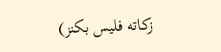زكاته فليس بكنز)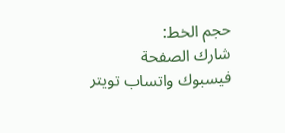حجم الخط:
شارك الصفحة
فيسبوك واتساب تويتر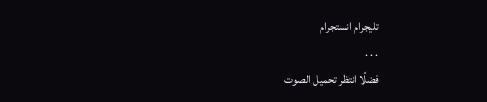تليجرام انستجرام
. . .
فضلًا انتظر تحميل الصوت